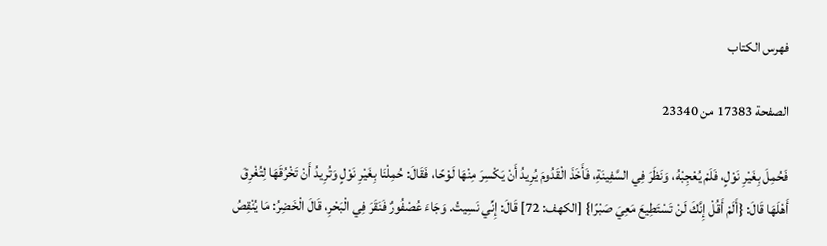فهرس الكتاب

الصفحة 17383 من 23340

فَحُمِلَ بِغَيْرِ نَوْلٍ، فَلَمْ يُعْجِبْهُ، وَنَظَرَ فِي السَّفِينَةِ، فَأَخَذَ الْقَدُومَ يُرِيدُ أَنْ يَكْسِرَ مِنْهَا لَوْحًا، فَقَالَ: حُمِلْنَا بِغَيْرِ نَوْلٍ وَتُرِيدُ أَنْ تَخْرُقَهَا لِتُغْرِقَ أَهْلَهَا قَالَ: {أَلَمْ أَقُلْ إِنَّكَ لَنْ تَسْتَطِيعَ مَعِيَ صَبْرًا} [الكهف: 72] قَالَ: إِنِّي نَسِيتُ. وَجَاءَ عُصْفُورٌ فَنَقَرَ فِي الْبَحْرِ، قَالَ الْخَضِرُ: مَا يُنْقِصُ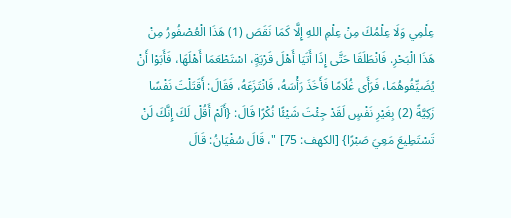عِلْمِي وَلَا عِلْمُكَ مِنْ عِلْمِ اللهِ إِلَّا كَمَا نَقَصَ (1) هَذَا الْعُصْفُورُ مِنْ هَذَا الْبَحْرِ. فَانْطَلَقَا حَتَّى إِذَا أَتَيَا أَهْلَ قَرْيَةٍ، اسْتَطْعَمَا أَهْلَهَا، فَأَبَوْا أَنْ يُضَيِّفُوهُمَا، فَرَأَى غُلَامًا فَأَخَذَ رَأْسَهُ، فَانْتَزَعَهُ، فَقَالَ: أَقَتَلْتَ نَفْسًا زَكِيَّةً (2) بِغَيْرِ نَفْسٍ لَقَدْ جِئْتَ شَيْئًا نُكْرًا قَالَ: {أَلَمْ أَقُلْ لَكَ إِنَّكَ لَنْ تَسْتَطِيعَ مَعِيَ صَبْرًا} [الكهف: 75] "، قَالَ سُفْيَانُ: قَالَ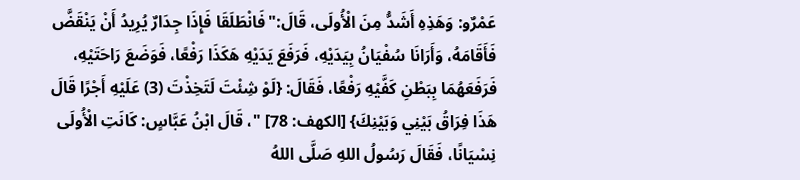عَمْرٌو: وَهَذِهِ أَشَدُّ مِنَ الْأُولَى، قَالَ:"فَانْطَلَقَا فَإِذَا جِدَارٌ يُرِيدُ أَنْ يَنْقَضَّ فَأَقَامَهُ، وَأَرَانَا سُفْيَانُ بِيَدَيْهِ، فَرَفَعَ يَدَيْهِ هَكَذَا رَفْعًا، فَوَضَعَ رَاحَتَيْهِ، فَرَفَعَهُمَا بِبَطْنِ كَفَّيْهِ رَفْعًا، فَقَالَ: {لَوْ شِئْتَ لَتَخِذْتَ (3) عَلَيْهِ أَجْرًا قَالَ هَذَا فِرَاقُ بَيْنِي وَبَيْنِكَ} [الكهف: 78] "، قَالَ ابْنُ عَبَّاسٍ: كَانَتِ الْأُولَى نِسْيَانًا، فَقَالَ رَسُولُ اللهِ صَلَّى اللهُ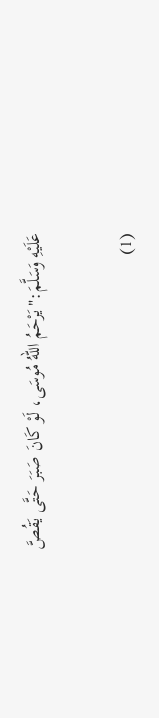عَلَيْهِ وَسَلَّمَ:"يَرْحَمُ اللهُ مُوسَى، لَوْ كَانَ صَبَرَ حَتَّى يَقُصَّ

(1)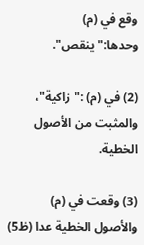وقع في (م) وحدها:"ينقص".

(2) في (م) :"زاكية"، والمثبت من الأصول الخطية.

(3) وقعت في (م) والأصول الخطية عدا (ظ5)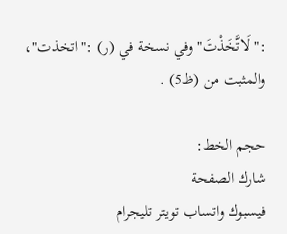:"لَاتَّخَذْتَ"وفي نسخة في (ر) :"اتخذت"، والمثبت من (ظ5) .

حجم الخط:
شارك الصفحة
فيسبوك واتساب تويتر تليجرام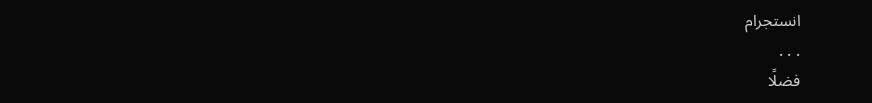انستجرام
. . .
فضلًا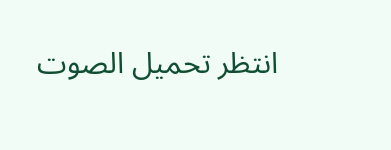انتظر تحميل الصوت